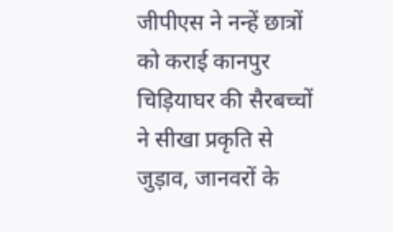जीपीएस ने नन्हें छात्रों को कराई कानपुर चिड़ियाघर की सैरबच्चों ने सीखा प्रकृति से जुड़ाव, जानवरों के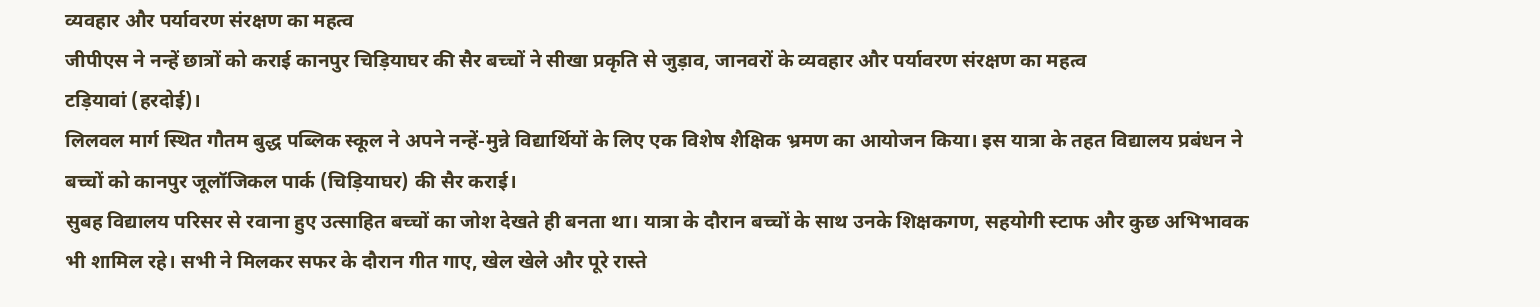व्यवहार और पर्यावरण संरक्षण का महत्व
जीपीएस ने नन्हें छात्रों को कराई कानपुर चिड़ियाघर की सैर बच्चों ने सीखा प्रकृति से जुड़ाव, जानवरों के व्यवहार और पर्यावरण संरक्षण का महत्व
टड़ियावां (हरदोई)।
लिलवल मार्ग स्थित गौतम बुद्ध पब्लिक स्कूल ने अपने नन्हें-मुन्ने विद्यार्थियों के लिए एक विशेष शैक्षिक भ्रमण का आयोजन किया। इस यात्रा के तहत विद्यालय प्रबंधन ने बच्चों को कानपुर जूलॉजिकल पार्क (चिड़ियाघर) की सैर कराई।
सुबह विद्यालय परिसर से रवाना हुए उत्साहित बच्चों का जोश देखते ही बनता था। यात्रा के दौरान बच्चों के साथ उनके शिक्षकगण, सहयोगी स्टाफ और कुछ अभिभावक भी शामिल रहे। सभी ने मिलकर सफर के दौरान गीत गाए, खेल खेले और पूरे रास्ते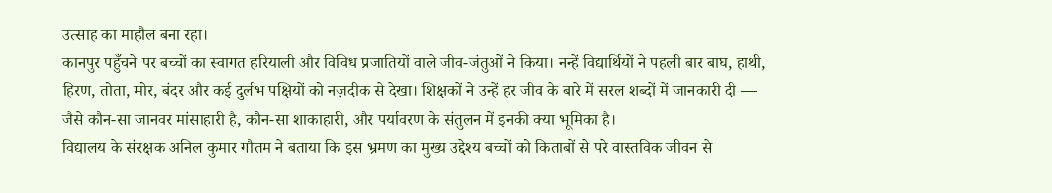उत्साह का माहौल बना रहा।
कानपुर पहुँचने पर बच्चों का स्वागत हरियाली और विविध प्रजातियों वाले जीव-जंतुओं ने किया। नन्हें विद्यार्थियों ने पहली बार बाघ, हाथी, हिरण, तोता, मोर, बंदर और कई दुर्लभ पक्षियों को नज़दीक से देखा। शिक्षकों ने उन्हें हर जीव के बारे में सरल शब्दों में जानकारी दी — जैसे कौन-सा जानवर मांसाहारी है, कौन-सा शाकाहारी, और पर्यावरण के संतुलन में इनकी क्या भूमिका है।
विद्यालय के संरक्षक अनिल कुमार गौतम ने बताया कि इस भ्रमण का मुख्य उद्देश्य बच्चों को किताबों से परे वास्तविक जीवन से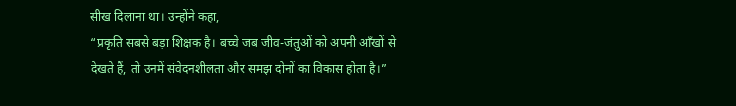सीख दिलाना था। उन्होंने कहा,
“प्रकृति सबसे बड़ा शिक्षक है। बच्चे जब जीव-जंतुओं को अपनी आँखों से देखते हैं, तो उनमें संवेदनशीलता और समझ दोनों का विकास होता है।”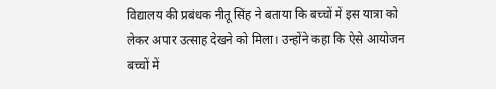विद्यालय की प्रबंधक नीतू सिंह ने बताया कि बच्चों में इस यात्रा को लेकर अपार उत्साह देखने को मिला। उन्होंने कहा कि ऐसे आयोजन बच्चों में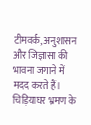टीमवर्क, अनुशासन और जिज्ञासा की भावना जगाने में मदद करते हैं।
चिड़ियाघर भ्रमण के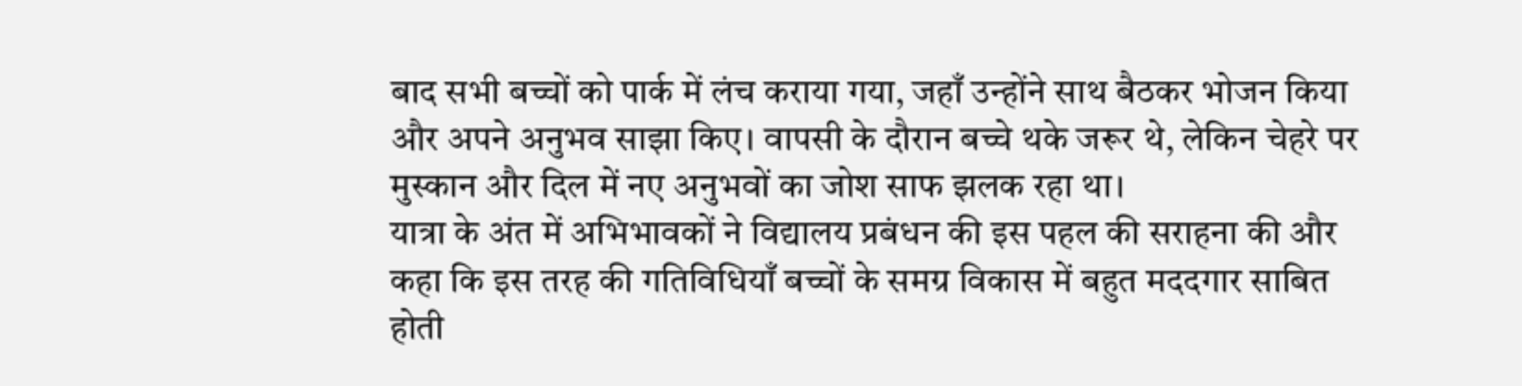बाद सभी बच्चों को पार्क में लंच कराया गया, जहाँ उन्होंने साथ बैठकर भोजन किया और अपने अनुभव साझा किए। वापसी के दौरान बच्चे थके जरूर थे, लेकिन चेहरे पर मुस्कान और दिल में नए अनुभवों का जोश साफ झलक रहा था।
यात्रा के अंत में अभिभावकों ने विद्यालय प्रबंधन की इस पहल की सराहना की और कहा कि इस तरह की गतिविधियाँ बच्चों के समग्र विकास में बहुत मददगार साबित होती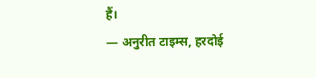हैं।
— अनुरीत टाइम्स, हरदोई